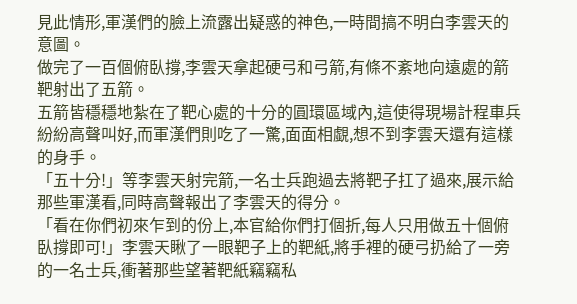見此情形,軍漢們的臉上流露出疑惑的神色,一時間搞不明白李雲天的意圖。
做完了一百個俯臥撐,李雲天拿起硬弓和弓箭,有條不紊地向遠處的箭靶射出了五箭。
五箭皆穩穩地紮在了靶心處的十分的圓環區域內,這使得現場計程車兵紛紛高聲叫好,而軍漢們則吃了一驚,面面相覷,想不到李雲天還有這樣的身手。
「五十分!」等李雲天射完箭,一名士兵跑過去將靶子扛了過來,展示給那些軍漢看,同時高聲報出了李雲天的得分。
「看在你們初來乍到的份上,本官給你們打個折,每人只用做五十個俯臥撐即可!」李雲天瞅了一眼靶子上的靶紙,將手裡的硬弓扔給了一旁的一名士兵,衝著那些望著靶紙竊竊私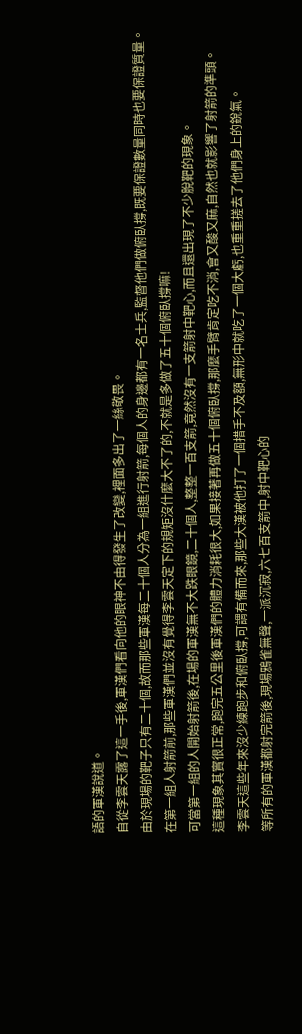語的軍漢說道。
自從李雲天露了這一手後,軍漢們看向他的眼神不由得發生了改變,裡面多出了一絲敬畏。
由於現場的靶子只有二十個,故而那些軍漢每二十個人分為一組進行射箭,每個人的身邊都有一名士兵,監督他們做俯臥撐,既要保證數量同時也要保證質量。
在第一組人射箭前,那些軍漢們並沒有覺得李雲天定下的規矩沒什麼大不了的,不就是多做了五十個俯臥撐嘛!
可當第一組的人開始射箭後,在場的軍漢無不大跌眼鏡,二十個人,整整一百支箭,竟然沒有一支箭射中靶心,而且還出現了不少脫靶的現象。
這種現象其實很正常,跑完五公里後軍漢們的體力消耗很大,如果接著再做五十個俯臥撐,那麼手臂肯定吃不消,會又酸又麻,自然也就影響了射箭的準頭。
李雲天這些年來沒少練跑步和俯臥撐,可謂有備而來,那些大漢被他打了一個措手不及額,無形中就吃了一個大虧,也重重搓去了他們身上的銳氣。
等所有的軍漢都射完箭後,現場鴉雀無聲,一派沉寂,六七百支箭中,射中靶心的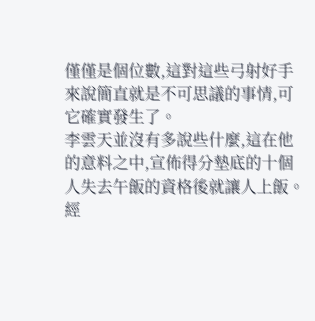僅僅是個位數,這對這些弓射好手來說簡直就是不可思議的事情,可它確實發生了。
李雲天並沒有多說些什麼,這在他的意料之中,宣佈得分墊底的十個人失去午飯的資格後就讓人上飯。
經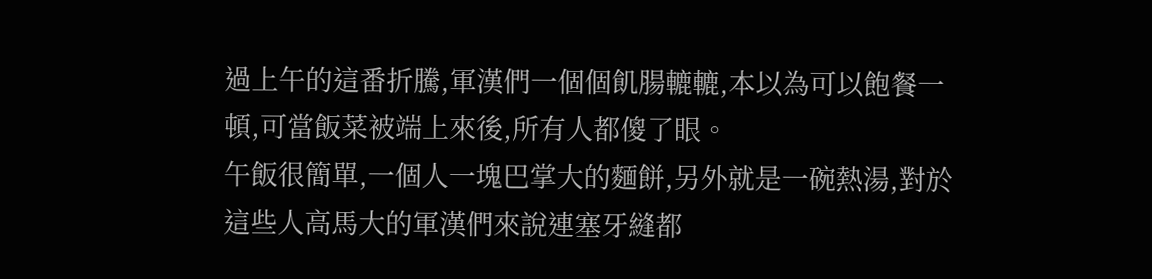過上午的這番折騰,軍漢們一個個飢腸轆轆,本以為可以飽餐一頓,可當飯菜被端上來後,所有人都傻了眼。
午飯很簡單,一個人一塊巴掌大的麵餅,另外就是一碗熱湯,對於這些人高馬大的軍漢們來說連塞牙縫都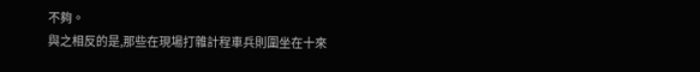不夠。
與之相反的是,那些在現場打雜計程車兵則圍坐在十來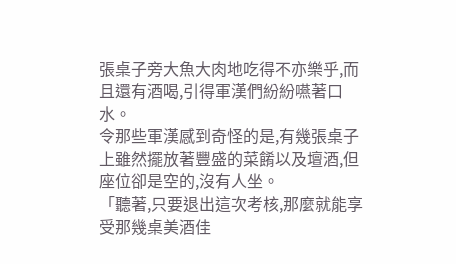張桌子旁大魚大肉地吃得不亦樂乎,而且還有酒喝,引得軍漢們紛紛嚥著口水。
令那些軍漢感到奇怪的是,有幾張桌子上雖然擺放著豐盛的菜餚以及壇酒,但座位卻是空的,沒有人坐。
「聽著,只要退出這次考核,那麼就能享受那幾桌美酒佳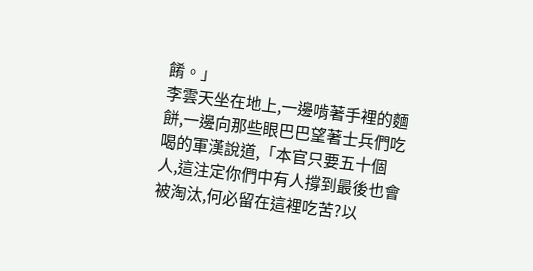餚。」
李雲天坐在地上,一邊啃著手裡的麵餅,一邊向那些眼巴巴望著士兵們吃喝的軍漢說道,「本官只要五十個人,這注定你們中有人撐到最後也會被淘汰,何必留在這裡吃苦?以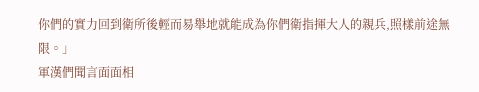你們的實力回到衛所後輕而易舉地就能成為你們衛指揮大人的親兵,照樣前途無限。」
軍漢們聞言面面相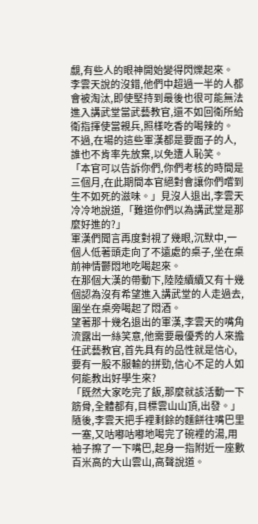覷,有些人的眼神開始變得閃爍起來。
李雲天說的沒錯,他們中超過一半的人都會被淘汰,即使堅持到最後也很可能無法進入講武堂當武藝教官,還不如回衛所給衛指揮使當親兵,照樣吃香的喝辣的。
不過,在場的這些軍漢都是要面子的人,誰也不肯率先放棄,以免遭人恥笑。
「本官可以告訴你們,你們考核的時間是三個月,在此期間本官絕對會讓你們嚐到生不如死的滋味。」見沒人退出,李雲天冷冷地說道,「難道你們以為講武堂是那麼好進的?」
軍漢們聞言再度對視了幾眼,沉默中,一個人低著頭走向了不遠處的桌子,坐在桌前神情鬱悶地吃喝起來。
在那個大漢的帶動下,陸陸續續又有十幾個認為沒有希望進入講武堂的人走過去,圍坐在桌旁喝起了悶酒。
望著那十幾名退出的軍漢,李雲天的嘴角流露出一絲笑意,他需要最優秀的人來擔任武藝教官,首先具有的品性就是信心,要有一股不服輸的拼勁,信心不足的人如何能教出好學生來?
「既然大家吃完了飯,那麼就該活動一下筋骨,全體都有,目標雲山山頂,出發。」
隨後,李雲天把手裡剩餘的麵餅往嘴巴里一塞,又咕嘟咕嘟地喝完了碗裡的湯,用袖子擦了一下嘴巴,起身一指附近一座數百米高的大山雲山,高聲說道。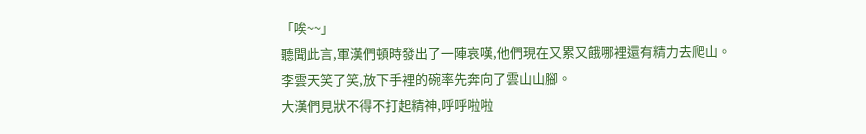「唉~~」
聽聞此言,軍漢們頓時發出了一陣哀嘆,他們現在又累又餓哪裡還有精力去爬山。
李雲天笑了笑,放下手裡的碗率先奔向了雲山山腳。
大漢們見狀不得不打起精神,呼呼啦啦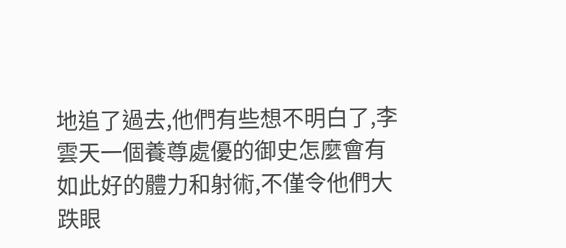地追了過去,他們有些想不明白了,李雲天一個養尊處優的御史怎麼會有如此好的體力和射術,不僅令他們大跌眼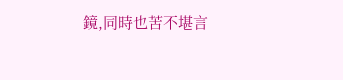鏡,同時也苦不堪言